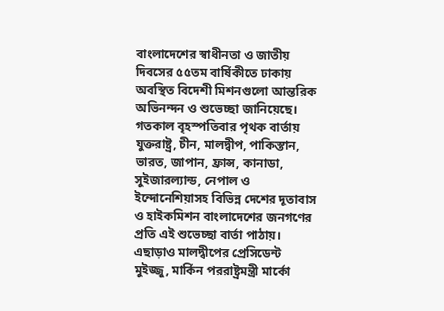বাংলাদেশের স্বাধীনতা ও জাতীয় দিবসের ৫৫তম বার্ষিকীতে ঢাকায় অবস্থিত বিদেশী মিশনগুলো আন্তরিক অভিনন্দন ও শুভেচ্ছা জানিয়েছে। গতকাল বৃহস্পতিবার পৃথক বার্তায় যুক্তরাষ্ট্র, চীন, মালদ্বীপ, পাকিস্তান, ভারত, জাপান, ফ্রান্স, কানাডা, সুইজারল্যান্ড, নেপাল ও ইন্দোনেশিয়াসহ বিভিন্ন দেশের দূতাবাস ও হাইকমিশন বাংলাদেশের জনগণের প্রতি এই শুভেচ্ছা বার্তা পাঠায়। এছাড়াও মালদ্বীপের প্রেসিডেন্ট মুইজ্জু, মার্কিন পররাষ্ট্রমন্ত্রী মার্কো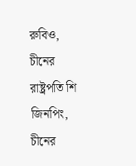রুবিও, চীনের রাষ্ট্রপতি শি জিনপিং, চীনের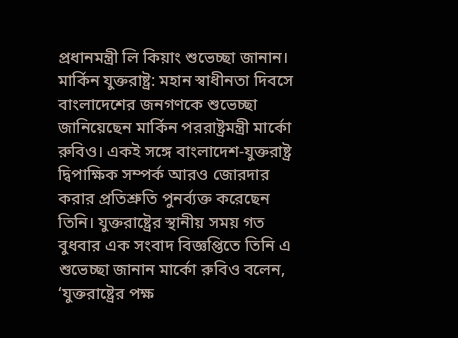প্রধানমন্ত্রী লি কিয়াং শুভেচ্ছা জানান।
মার্কিন যুক্তরাষ্ট্র: মহান স্বাধীনতা দিবসে বাংলাদেশের জনগণকে শুভেচ্ছা জানিয়েছেন মার্কিন পররাষ্ট্রমন্ত্রী মার্কো রুবিও। একই সঙ্গে বাংলাদেশ-যুক্তরাষ্ট্র দ্বিপাক্ষিক সম্পর্ক আরও জোরদার করার প্রতিশ্রুতি পুনর্ব্যক্ত করেছেন তিনি। যুক্তরাষ্ট্রের স্থানীয় সময় গত বুধবার এক সংবাদ বিজ্ঞপ্তিতে তিনি এ শুভেচ্ছা জানান মার্কো রুবিও বলেন, ‘যুক্তরাষ্ট্রের পক্ষ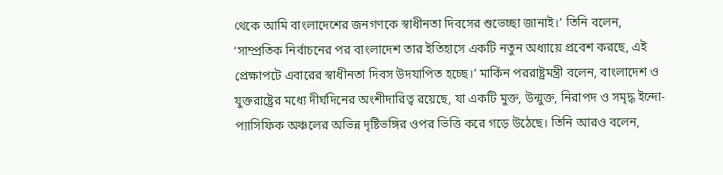থেকে আমি বাংলাদেশের জনগণকে স্বাধীনতা দিবসের শুভেচ্ছা জানাই।’ তিনি বলেন, ‘সাম্প্রতিক নির্বাচনের পর বাংলাদেশ তার ইতিহাসে একটি নতুন অধ্যায়ে প্রবেশ করছে, এই প্রেক্ষাপটে এবারের স্বাধীনতা দিবস উদযাপিত হচ্ছে।’ মার্কিন পররাষ্ট্রমন্ত্রী বলেন, বাংলাদেশ ও যুক্তরাষ্ট্রের মধ্যে দীর্ঘদিনের অংশীদারিত্ব রয়েছে, যা একটি মুক্ত, উন্মুক্ত, নিরাপদ ও সমৃদ্ধ ইন্দো-প্যাসিফিক অঞ্চলের অভিন্ন দৃষ্টিভঙ্গির ওপর ভিত্তি করে গড়ে উঠেছে। তিনি আরও বলেন,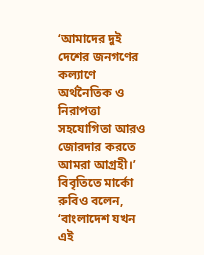‘আমাদের দুই দেশের জনগণের কল্যাণে অর্থনৈতিক ও নিরাপত্তা সহযোগিতা আরও জোরদার করতে আমরা আগ্রহী।’ বিবৃতিতে মার্কো রুবিও বলেন, ‘বাংলাদেশ যখন এই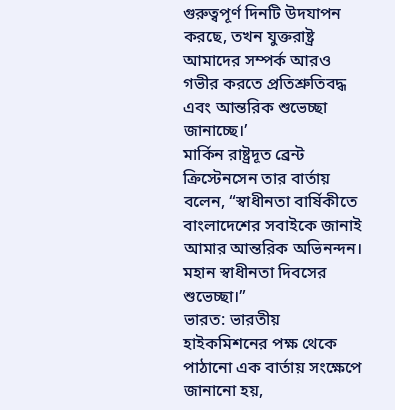গুরুত্বপূর্ণ দিনটি উদযাপন করছে, তখন যুক্তরাষ্ট্র আমাদের সম্পর্ক আরও গভীর করতে প্রতিশ্রুতিবদ্ধ এবং আন্তরিক শুভেচ্ছা জানাচ্ছে।’
মার্কিন রাষ্ট্রদূত ব্রেন্ট ক্রিস্টেনসেন তার বার্তায় বলেন, “স্বাধীনতা বার্ষিকীতে বাংলাদেশের সবাইকে জানাই আমার আন্তরিক অভিনন্দন। মহান স্বাধীনতা দিবসের শুভেচ্ছা।”
ভারত: ভারতীয় হাইকমিশনের পক্ষ থেকে পাঠানো এক বার্তায় সংক্ষেপে জানানো হয়,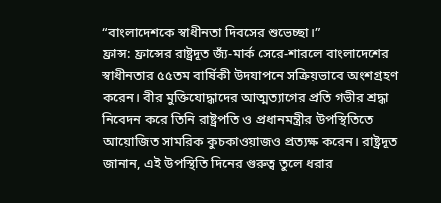“বাংলাদেশকে স্বাধীনতা দিবসের শুভেচ্ছা।”
ফ্রান্স: ফ্রান্সের রাষ্ট্রদূত জ্যঁ-মার্ক সেরে-শারলে বাংলাদেশের স্বাধীনতার ৫৫তম বার্ষিকী উদযাপনে সক্রিয়ভাবে অংশগ্রহণ করেন। বীর মুক্তিযোদ্ধাদের আত্মত্যাগের প্রতি গভীর শ্রদ্ধা নিবেদন করে তিনি রাষ্ট্রপতি ও প্রধানমন্ত্রীর উপস্থিতিতে আয়োজিত সামরিক কুচকাওয়াজও প্রত্যক্ষ করেন। রাষ্ট্রদূত জানান, এই উপস্থিতি দিনের গুরুত্ব তুলে ধরার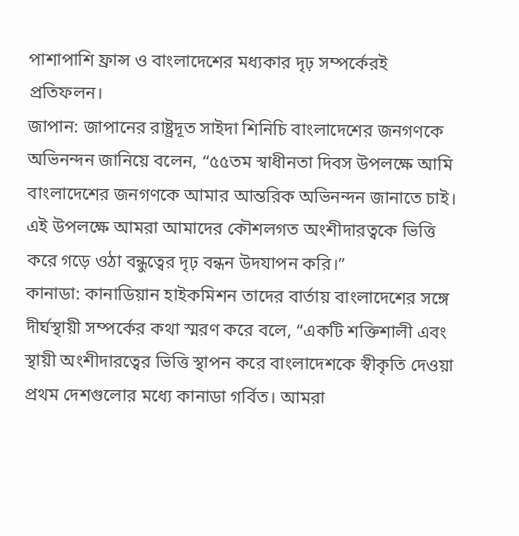পাশাপাশি ফ্রান্স ও বাংলাদেশের মধ্যকার দৃঢ় সম্পর্কেরই প্রতিফলন।
জাপান: জাপানের রাষ্ট্রদূত সাইদা শিনিচি বাংলাদেশের জনগণকে অভিনন্দন জানিয়ে বলেন, “৫৫তম স্বাধীনতা দিবস উপলক্ষে আমি বাংলাদেশের জনগণকে আমার আন্তরিক অভিনন্দন জানাতে চাই। এই উপলক্ষে আমরা আমাদের কৌশলগত অংশীদারত্বকে ভিত্তি করে গড়ে ওঠা বন্ধুত্বের দৃঢ় বন্ধন উদযাপন করি।”
কানাডা: কানাডিয়ান হাইকমিশন তাদের বার্তায় বাংলাদেশের সঙ্গে দীর্ঘস্থায়ী সম্পর্কের কথা স্মরণ করে বলে, “একটি শক্তিশালী এবং স্থায়ী অংশীদারত্বের ভিত্তি স্থাপন করে বাংলাদেশকে স্বীকৃতি দেওয়া প্রথম দেশগুলোর মধ্যে কানাডা গর্বিত। আমরা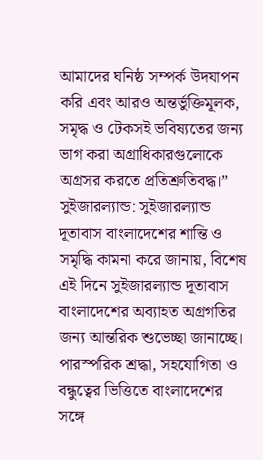আমাদের ঘনিষ্ঠ সম্পর্ক উদযাপন করি এবং আরও অন্তর্ভুক্তিমূলক, সমৃদ্ধ ও টেকসই ভবিষ্যতের জন্য ভাগ করা অগ্রাধিকারগুলোকে অগ্রসর করতে প্রতিশ্রুতিবদ্ধ।”
সুইজারল্যান্ড: সুইজারল্যান্ড দূতাবাস বাংলাদেশের শান্তি ও সমৃদ্ধি কামনা করে জানায়, বিশেষ এই দিনে সুইজারল্যান্ড দূতাবাস বাংলাদেশের অব্যাহত অগ্রগতির জন্য আন্তরিক শুভেচ্ছা জানাচ্ছে। পারস্পরিক শ্রদ্ধা, সহযোগিতা ও বন্ধুত্বের ভিত্তিতে বাংলাদেশের সঙ্গে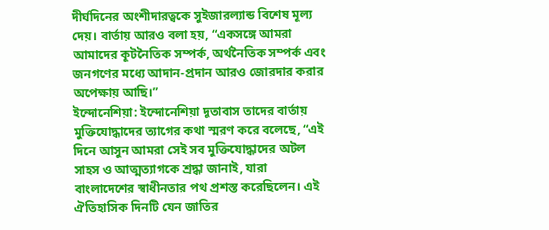দীর্ঘদিনের অংশীদারত্বকে সুইজারল্যান্ড বিশেষ মূল্য দেয়। বার্তায় আরও বলা হয়, “একসঙ্গে আমরা আমাদের কূটনৈতিক সম্পর্ক, অর্থনৈতিক সম্পর্ক এবং জনগণের মধ্যে আদান-প্রদান আরও জোরদার করার অপেক্ষায় আছি।”
ইন্দোনেশিয়া: ইন্দোনেশিয়া দূতাবাস তাদের বার্তায় মুক্তিযোদ্ধাদের ত্যাগের কথা স্মরণ করে বলেছে, “এই দিনে আসুন আমরা সেই সব মুক্তিযোদ্ধাদের অটল সাহস ও আত্মত্যাগকে শ্রদ্ধা জানাই, যারা বাংলাদেশের স্বাধীনতার পথ প্রশস্ত করেছিলেন। এই ঐতিহাসিক দিনটি যেন জাতির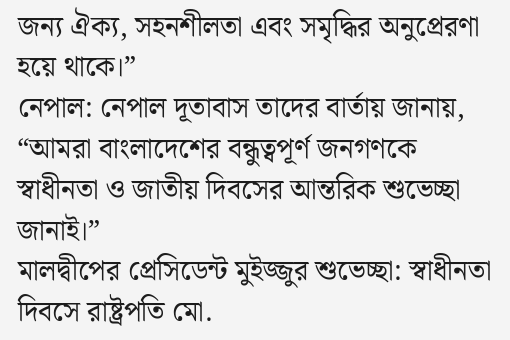জন্য ঐক্য, সহনশীলতা এবং সমৃদ্ধির অনুপ্রেরণা হয়ে থাকে।”
নেপাল: নেপাল দূতাবাস তাদের বার্তায় জানায়, “আমরা বাংলাদেশের বন্ধুত্বপূর্ণ জনগণকে স্বাধীনতা ও জাতীয় দিবসের আন্তরিক শুভেচ্ছা জানাই।”
মালদ্বীপের প্রেসিডেন্ট মুইজ্জুর শুভেচ্ছা: স্বাধীনতা দিবসে রাষ্ট্রপতি মো.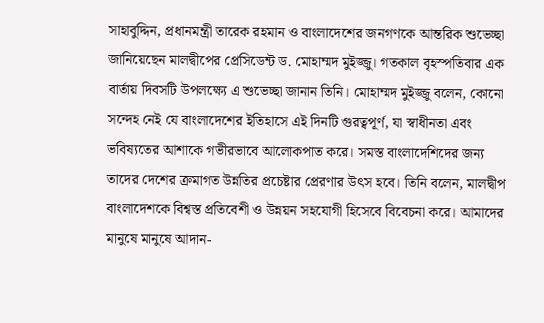সাহাবুদ্দিন, প্রধানমন্ত্রী তারেক রহমান ও বাংলাদেশের জনগণকে আন্তরিক শুভেচ্ছা জানিয়েছেন মালদ্বীপের প্রেসিডেন্ট ড. মোহাম্মদ মুইজ্জু। গতকাল বৃহস্পতিবার এক বার্তায় দিবসটি উপলক্ষ্যে এ শুভেচ্ছা জানান তিনি। মোহাম্মদ মুইজ্জু বলেন, কোনো সন্দেহ নেই যে বাংলাদেশের ইতিহাসে এই দিনটি গুরত্বপূর্ণ, যা স্বাধীনতা এবং ভবিষ্যতের আশাকে গভীরভাবে আলোকপাত করে। সমস্ত বাংলাদেশিদের জন্য তাদের দেশের ক্রমাগত উন্নতির প্রচেষ্টার প্রেরণার উৎস হবে। তিনি বলেন, মালদ্বীপ বাংলাদেশকে বিশ্বস্ত প্রতিবেশী ও উন্নয়ন সহযোগী হিসেবে বিবেচনা করে। আমাদের মানুষে মানুষে আদান-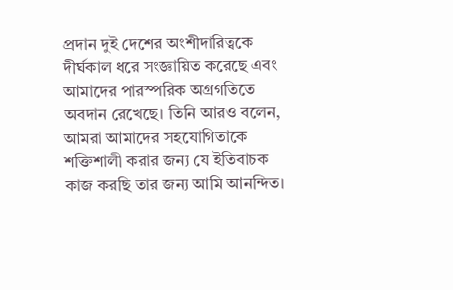প্রদান দুই দেশের অংশীদারিত্বকে দীর্ঘকাল ধরে সংজ্ঞায়িত করেছে এবং আমাদের পারস্পরিক অগ্রগতিতে অবদান রেখেছে। তিনি আরও বলেন, আমরা আমাদের সহযোগিতাকে শক্তিশালী করার জন্য যে ইতিবাচক কাজ করছি তার জন্য আমি আনন্দিত।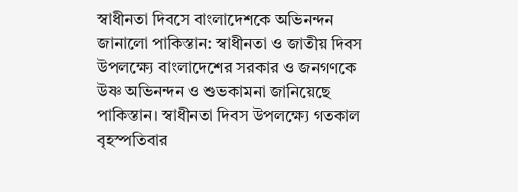স্বাধীনতা দিবসে বাংলাদেশকে অভিনন্দন জানালো পাকিস্তান: স্বাধীনতা ও জাতীয় দিবস উপলক্ষ্যে বাংলাদেশের সরকার ও জনগণকে উষ্ণ অভিনন্দন ও শুভকামনা জানিয়েছে পাকিস্তান। স্বাধীনতা দিবস উপলক্ষ্যে গতকাল বৃহস্পতিবার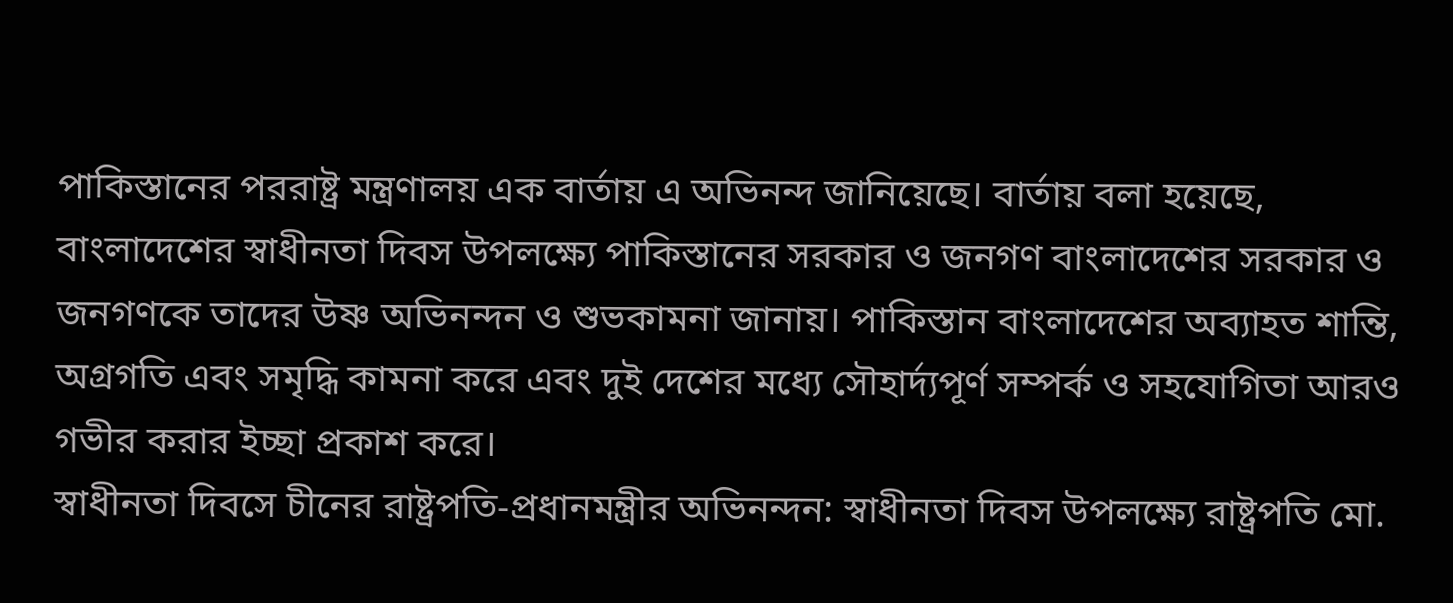পাকিস্তানের পররাষ্ট্র মন্ত্রণালয় এক বার্তায় এ অভিনন্দ জানিয়েছে। বার্তায় বলা হয়েছে, বাংলাদেশের স্বাধীনতা দিবস উপলক্ষ্যে পাকিস্তানের সরকার ও জনগণ বাংলাদেশের সরকার ও জনগণকে তাদের উষ্ণ অভিনন্দন ও শুভকামনা জানায়। পাকিস্তান বাংলাদেশের অব্যাহত শান্তি, অগ্রগতি এবং সমৃদ্ধি কামনা করে এবং দুই দেশের মধ্যে সৌহার্দ্যপূর্ণ সম্পর্ক ও সহযোগিতা আরও গভীর করার ইচ্ছা প্রকাশ করে।
স্বাধীনতা দিবসে চীনের রাষ্ট্রপতি-প্রধানমন্ত্রীর অভিনন্দন: স্বাধীনতা দিবস উপলক্ষ্যে রাষ্ট্রপতি মো.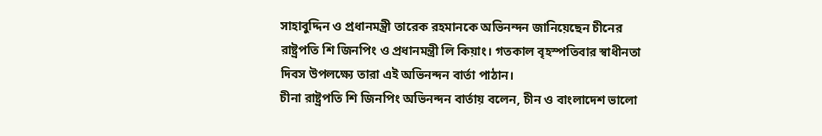সাহাবুদ্দিন ও প্রধানমন্ত্রী তারেক রহমানকে অভিনন্দন জানিয়েছেন চীনের রাষ্ট্রপতি শি জিনপিং ও প্রধানমন্ত্রী লি কিয়াং। গতকাল বৃহস্পতিবার স্বাধীনতা দিবস উপলক্ষ্যে তারা এই অভিনন্দন বার্তা পাঠান।
চীনা রাষ্ট্রপতি শি জিনপিং অভিনন্দন বার্তায় বলেন, চীন ও বাংলাদেশ ভালো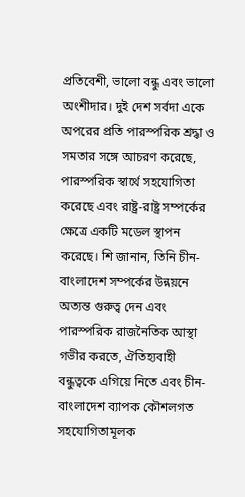প্রতিবেশী, ভালো বন্ধু এবং ভালো অংশীদার। দুই দেশ সর্বদা একে অপরের প্রতি পারস্পরিক শ্রদ্ধা ও সমতার সঙ্গে আচরণ করেছে, পারস্পরিক স্বার্থে সহযোগিতা করেছে এবং রাষ্ট্র-রাষ্ট্র সম্পর্কের ক্ষেত্রে একটি মডেল স্থাপন করেছে। শি জানান, তিনি চীন-বাংলাদেশ সম্পর্কের উন্নয়নে অত্যন্ত গুরুত্ব দেন এবং পারস্পরিক রাজনৈতিক আস্থা গভীর করতে, ঐতিহ্যবাহী বন্ধুত্বকে এগিয়ে নিতে এবং চীন-বাংলাদেশ ব্যাপক কৌশলগত সহযোগিতামূলক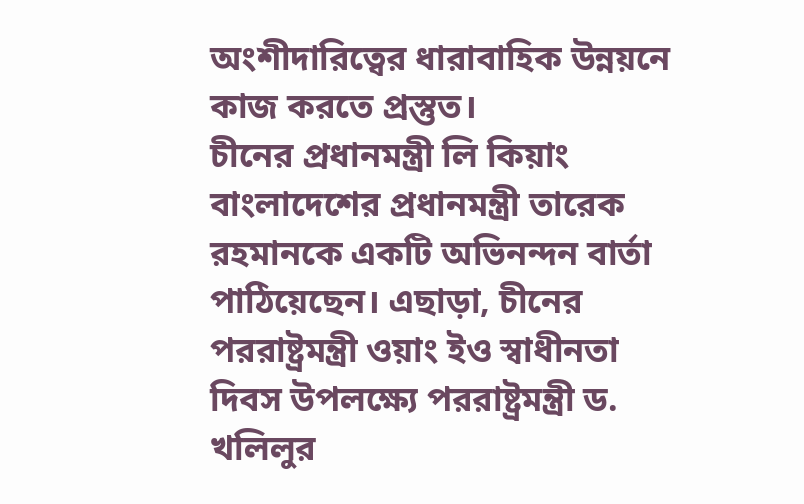অংশীদারিত্বের ধারাবাহিক উন্নয়নে কাজ করতে প্রস্তুত।
চীনের প্রধানমন্ত্রী লি কিয়াং বাংলাদেশের প্রধানমন্ত্রী তারেক রহমানকে একটি অভিনন্দন বার্তা পাঠিয়েছেন। এছাড়া, চীনের পররাষ্ট্রমন্ত্রী ওয়াং ইও স্বাধীনতা দিবস উপলক্ষ্যে পররাষ্ট্রমন্ত্রী ড. খলিলুর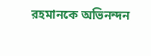রহমানকে অভিনন্দন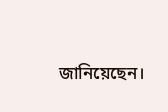জানিয়েছেন।